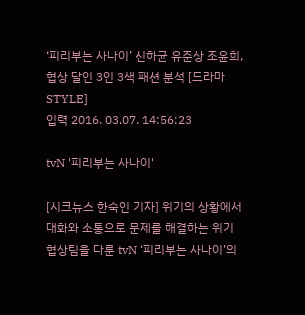‘피리부는 사나이’ 신하균 유준상 조윤희, 협상 달인 3인 3색 패션 분석 [드라마 STYLE]
입력 2016. 03.07. 14:56:23

tvN '피리부는 사나이'

[시크뉴스 한숙인 기자] 위기의 상황에서 대화와 소통으로 문제를 해결하는 위기협상팀을 다룬 tvN ‘피리부는 사나이’의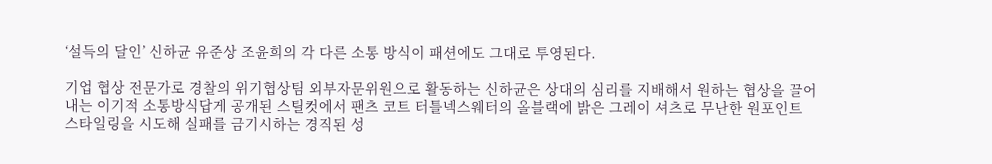‘설득의 달인’ 신하균 유준상 조윤희의 각 다른 소통 방식이 패션에도 그대로 투영된다.

기업 협상 전문가로 경찰의 위기협상팀 외부자문위원으로 활동하는 신하균은 상대의 심리를 지배해서 원하는 협상을 끌어내는 이기적 소통방식답게 공개된 스틸컷에서 팬츠 코트 터틀넥스웨터의 올블랙에 밝은 그레이 셔츠로 무난한 원포인트 스타일링을 시도해 실패를 금기시하는 경직된 성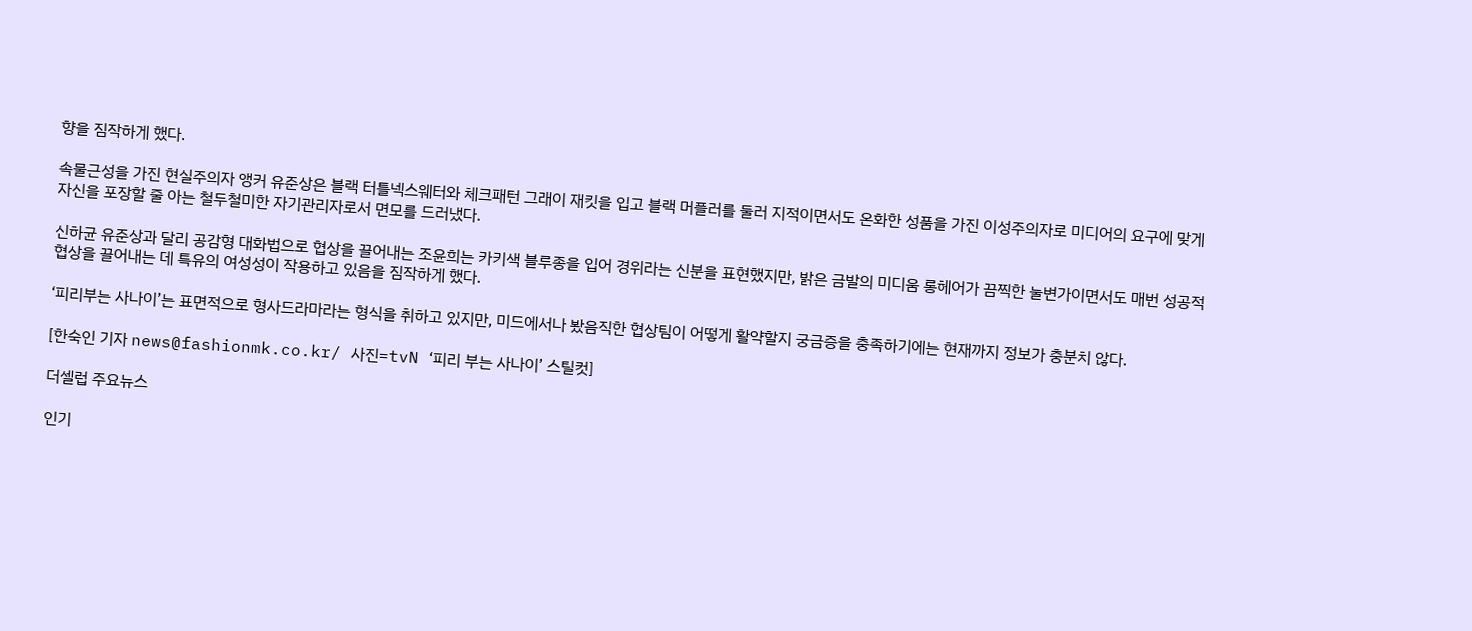향을 짐작하게 했다.

속물근성을 가진 현실주의자 앵커 유준상은 블랙 터틀넥스웨터와 체크패턴 그래이 재킷을 입고 블랙 머플러를 둘러 지적이면서도 온화한 성품을 가진 이성주의자로 미디어의 요구에 맞게 자신을 포장할 줄 아는 철두철미한 자기관리자로서 면모를 드러냈다.

신하균 유준상과 달리 공감형 대화법으로 협상을 끌어내는 조윤희는 카키색 블루종을 입어 경위라는 신분을 표현했지만, 밝은 금발의 미디움 롱헤어가 끔찍한 눌변가이면서도 매번 성공적 협상을 끌어내는 데 특유의 여성성이 작용하고 있음을 짐작하게 했다.

‘피리부는 사나이’는 표면적으로 형사드라마라는 형식을 취하고 있지만, 미드에서나 봤음직한 협상팀이 어떻게 활약할지 궁금증을 충족하기에는 현재까지 정보가 충분치 않다.

[한숙인 기자 news@fashionmk.co.kr/ 사진=tvN ‘피리 부는 사나이’ 스틸컷]

더셀럽 주요뉴스

인기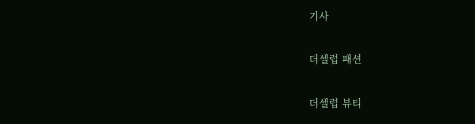기사

더셀럽 패션

더셀럽 뷰티